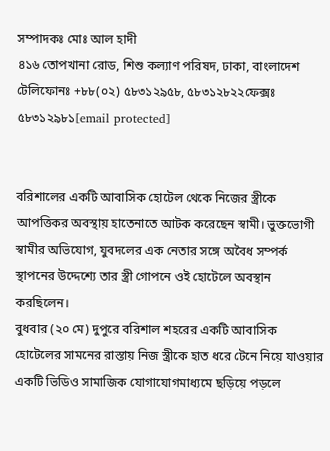সম্পাদকঃ মোঃ আল হাদী
৪১৬ তোপখানা রোড, শিশু কল্যাণ পরিষদ, ঢাকা, বাংলাদেশ
টেলিফোনঃ +৮৮(০২) ৫৮৩১২৯৫৮, ৫৮৩১২৮২২ফেক্সঃ ৫৮৩১২৯৮১[email protected]


বরিশালের একটি আবাসিক হোটেল থেকে নিজের স্ত্রীকে আপত্তিকর অবস্থায় হাতেনাতে আটক করেছেন স্বামী। ভুক্তভোগী স্বামীর অভিযোগ, যুবদলের এক নেতার সঙ্গে অবৈধ সম্পর্ক স্থাপনের উদ্দেশ্যে তার স্ত্রী গোপনে ওই হোটেলে অবস্থান করছিলেন।
বুধবার (২০ মে) দুপুরে বরিশাল শহরের একটি আবাসিক হোটেলের সামনের রাস্তায় নিজ স্ত্রীকে হাত ধরে টেনে নিয়ে যাওয়ার একটি ভিডিও সামাজিক যোগাযোগমাধ্যমে ছড়িয়ে পড়লে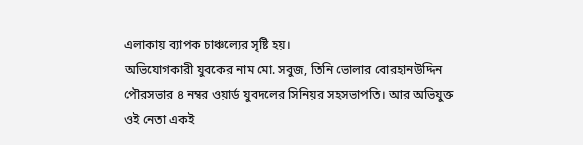এলাকায় ব্যাপক চাঞ্চল্যের সৃষ্টি হয়।
অভিযোগকারী যুবকের নাম মো. সবুজ, তিনি ভোলার বোরহানউদ্দিন পৌরসভার ৪ নম্বর ওয়ার্ড যুবদলের সিনিয়র সহসভাপতি। আর অভিযুক্ত ওই নেতা একই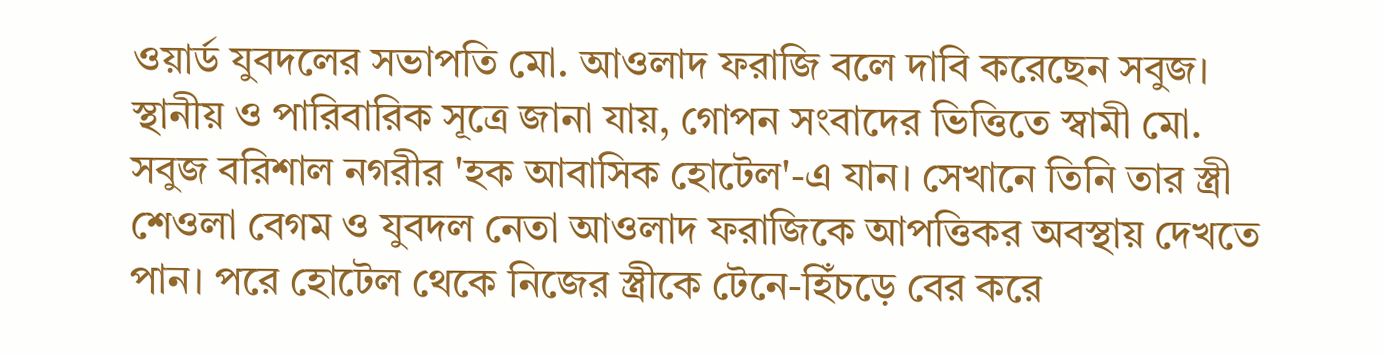ওয়ার্ড যুবদলের সভাপতি মো. আওলাদ ফরাজি বলে দাবি করেছেন সবুজ।
স্থানীয় ও পারিবারিক সূত্রে জানা যায়, গোপন সংবাদের ভিত্তিতে স্বামী মো. সবুজ বরিশাল নগরীর 'হক আবাসিক হোটেল'-এ যান। সেখানে তিনি তার স্ত্রী শেওলা বেগম ও যুবদল নেতা আওলাদ ফরাজিকে আপত্তিকর অবস্থায় দেখতে পান। পরে হোটেল থেকে নিজের স্ত্রীকে টেনে-হিঁচড়ে বের করে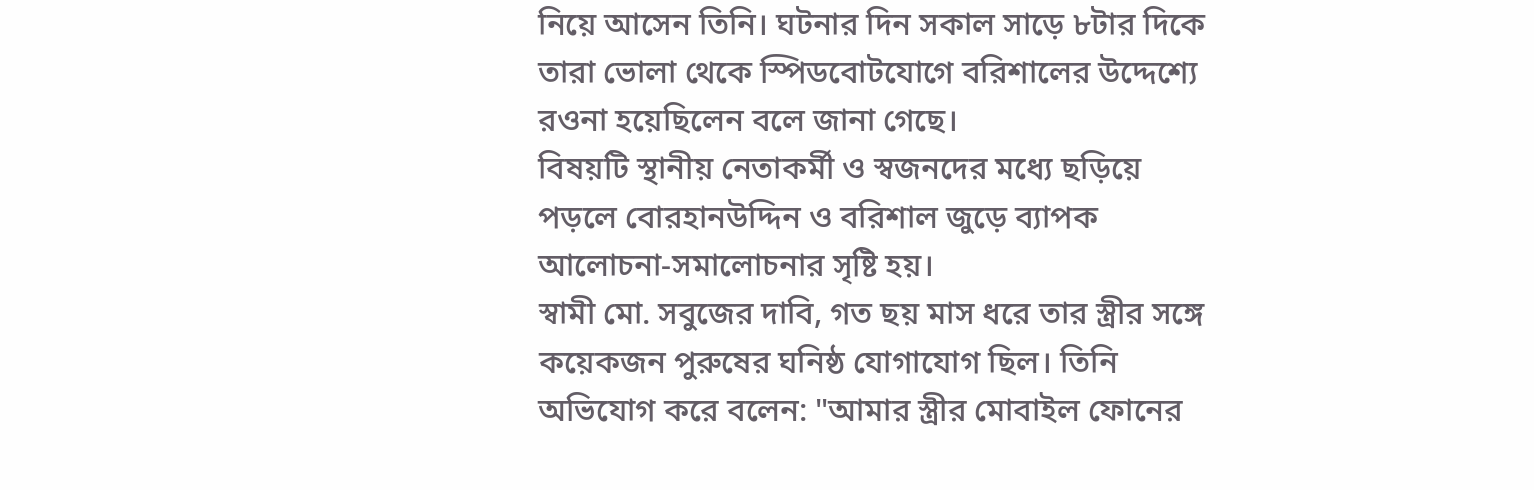নিয়ে আসেন তিনি। ঘটনার দিন সকাল সাড়ে ৮টার দিকে তারা ভোলা থেকে স্পিডবোটযোগে বরিশালের উদ্দেশ্যে রওনা হয়েছিলেন বলে জানা গেছে।
বিষয়টি স্থানীয় নেতাকর্মী ও স্বজনদের মধ্যে ছড়িয়ে পড়লে বোরহানউদ্দিন ও বরিশাল জুড়ে ব্যাপক আলোচনা-সমালোচনার সৃষ্টি হয়।
স্বামী মো. সবুজের দাবি, গত ছয় মাস ধরে তার স্ত্রীর সঙ্গে কয়েকজন পুরুষের ঘনিষ্ঠ যোগাযোগ ছিল। তিনি অভিযোগ করে বলেন: "আমার স্ত্রীর মোবাইল ফোনের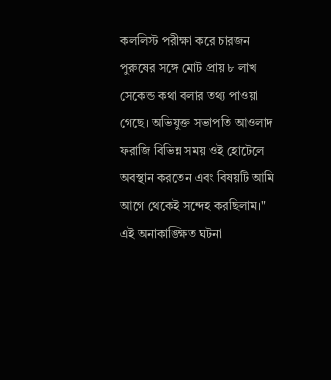কললিস্ট পরীক্ষা করে চারজন পুরুষের সঙ্গে মোট প্রায় ৮ লাখ সেকেন্ড কথা বলার তথ্য পাওয়া গেছে। অভিযুক্ত সভাপতি আওলাদ ফরাজি বিভিন্ন সময় ওই হোটেলে অবস্থান করতেন এবং বিষয়টি আমি আগে থেকেই সন্দেহ করছিলাম।"
এই অনাকাঙ্ক্ষিত ঘটনা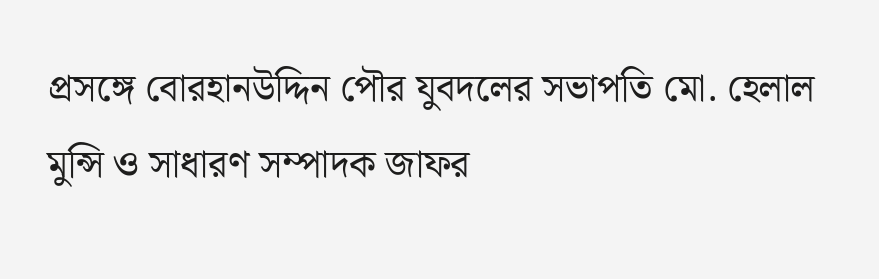প্রসঙ্গে বোরহানউদ্দিন পৌর যুবদলের সভাপতি মো. হেলাল মুন্সি ও সাধারণ সম্পাদক জাফর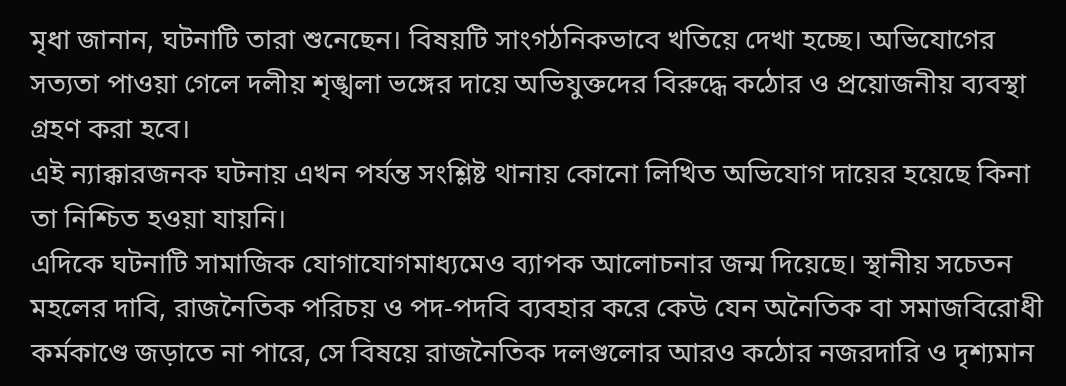মৃধা জানান, ঘটনাটি তারা শুনেছেন। বিষয়টি সাংগঠনিকভাবে খতিয়ে দেখা হচ্ছে। অভিযোগের সত্যতা পাওয়া গেলে দলীয় শৃঙ্খলা ভঙ্গের দায়ে অভিযুক্তদের বিরুদ্ধে কঠোর ও প্রয়োজনীয় ব্যবস্থা গ্রহণ করা হবে।
এই ন্যাক্কারজনক ঘটনায় এখন পর্যন্ত সংশ্লিষ্ট থানায় কোনো লিখিত অভিযোগ দায়ের হয়েছে কিনা তা নিশ্চিত হওয়া যায়নি।
এদিকে ঘটনাটি সামাজিক যোগাযোগমাধ্যমেও ব্যাপক আলোচনার জন্ম দিয়েছে। স্থানীয় সচেতন মহলের দাবি, রাজনৈতিক পরিচয় ও পদ-পদবি ব্যবহার করে কেউ যেন অনৈতিক বা সমাজবিরোধী কর্মকাণ্ডে জড়াতে না পারে, সে বিষয়ে রাজনৈতিক দলগুলোর আরও কঠোর নজরদারি ও দৃশ্যমান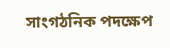সাংগঠনিক পদক্ষেপ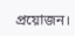প্রয়োজন।